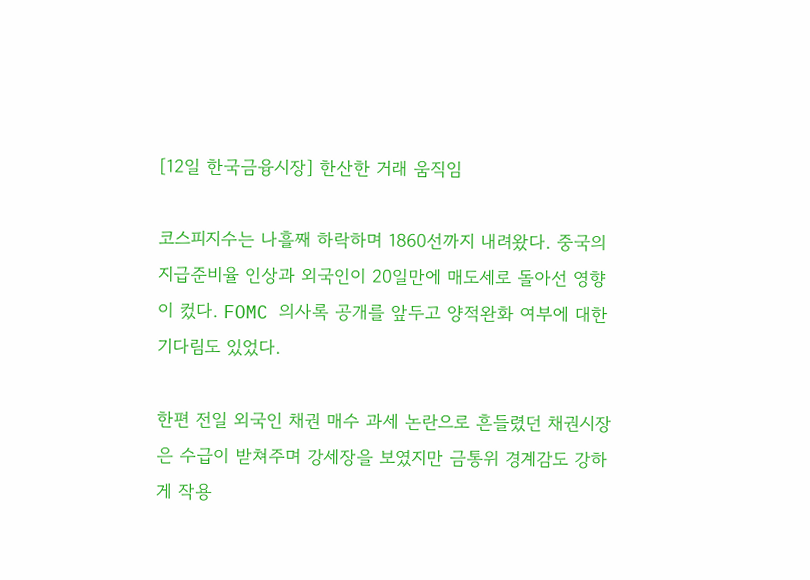[12일 한국금융시장] 한산한 거래 움직임

코스피지수는 나흘째 하락하며 1860선까지 내려왔다. 중국의 지급준비율 인상과 외국인이 20일만에 매도세로 돌아선 영향이 컸다. FOMC 의사록 공개를 앞두고 양적완화 여부에 대한 기다림도 있었다.

한편 전일 외국인 채권 매수 과세 논란으로 흔들렸던 채권시장은 수급이 받쳐주며 강세장을 보였지만 금통위 경계감도 강하게 작용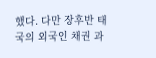했다. 다만 장후반 태국의 외국인 채권 과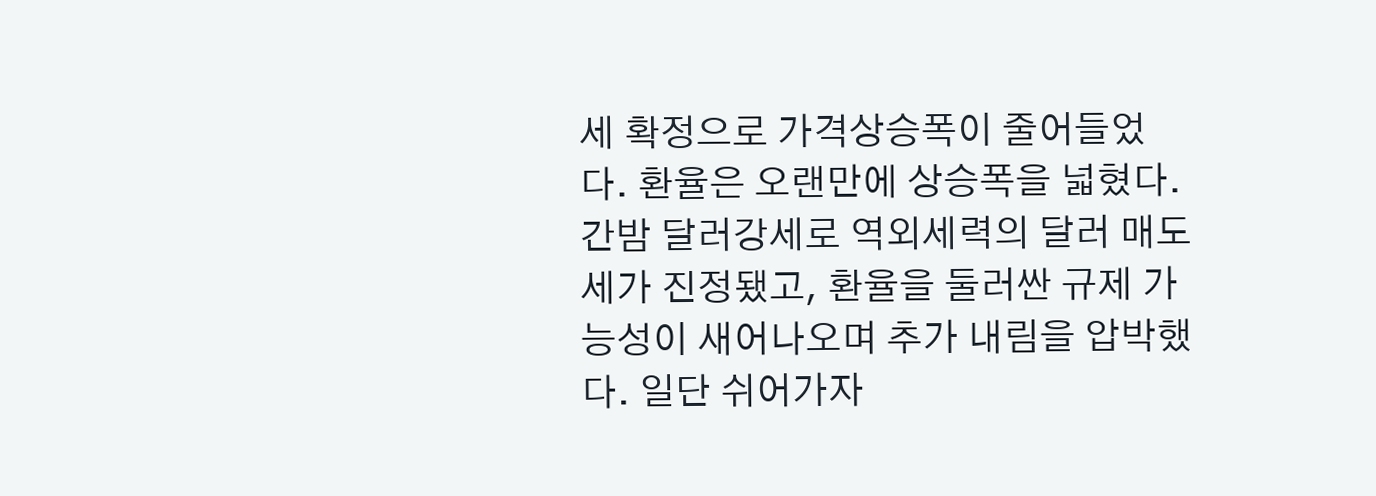세 확정으로 가격상승폭이 줄어들었다. 환율은 오랜만에 상승폭을 넓혔다. 간밤 달러강세로 역외세력의 달러 매도세가 진정됐고, 환율을 둘러싼 규제 가능성이 새어나오며 추가 내림을 압박했다. 일단 쉬어가자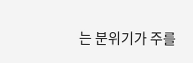는 분위기가 주를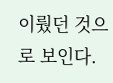이뤘던 것으로 보인다.